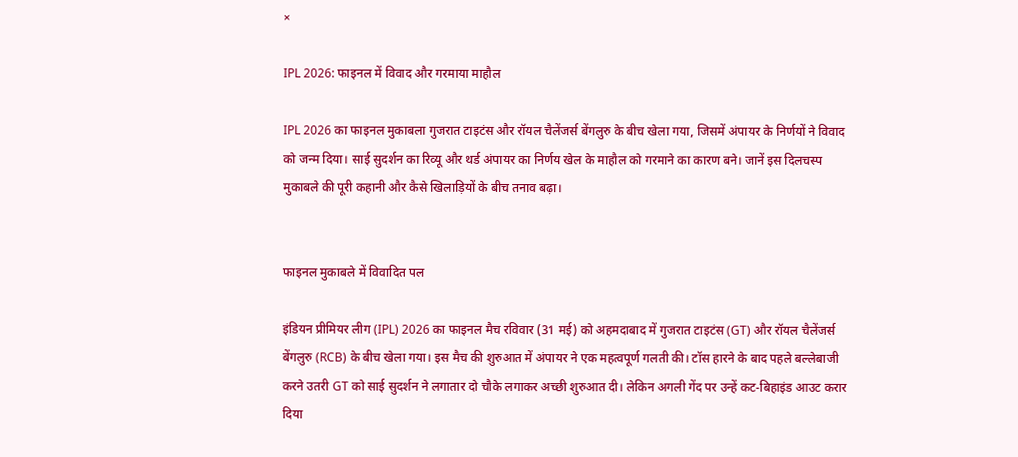×

IPL 2026: फाइनल में विवाद और गरमाया माहौल

IPL 2026 का फाइनल मुकाबला गुजरात टाइटंस और रॉयल चैलेंजर्स बेंगलुरु के बीच खेला गया, जिसमें अंपायर के निर्णयों ने विवाद को जन्म दिया। साई सुदर्शन का रिव्यू और थर्ड अंपायर का निर्णय खेल के माहौल को गरमाने का कारण बने। जानें इस दिलचस्प मुकाबले की पूरी कहानी और कैसे खिलाड़ियों के बीच तनाव बढ़ा।


फाइनल मुकाबले में विवादित पल

इंडियन प्रीमियर लीग (IPL) 2026 का फाइनल मैच रविवार (31 मई) को अहमदाबाद में गुजरात टाइटंस (GT) और रॉयल चैलेंजर्स बेंगलुरु (RCB) के बीच खेला गया। इस मैच की शुरुआत में अंपायर ने एक महत्वपूर्ण गलती की। टॉस हारने के बाद पहले बल्लेबाजी करने उतरी GT को साई सुदर्शन ने लगातार दो चौके लगाकर अच्छी शुरुआत दी। लेकिन अगली गेंद पर उन्हें कट-बिहाइंड आउट करार दिया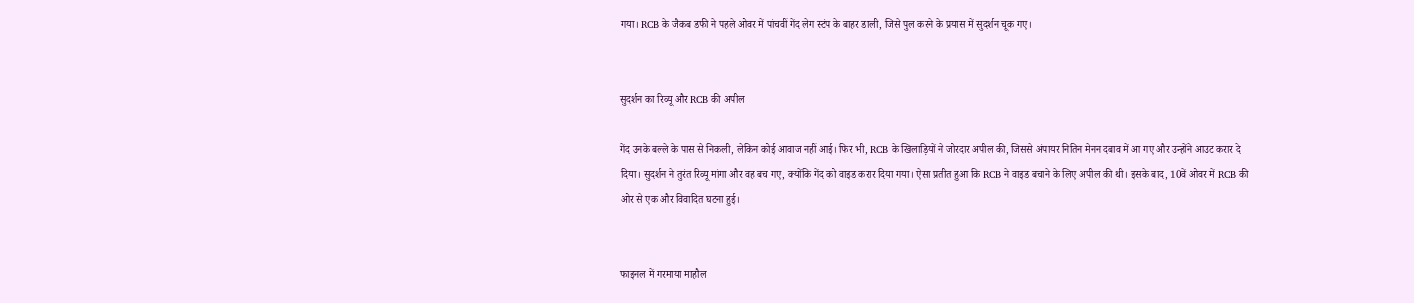गया। RCB के जैकब डफी ने पहले ओवर में पांचवीं गेंद लेग स्टंप के बाहर डाली, जिसे पुल करने के प्रयास में सुदर्शन चूक गए।


सुदर्शन का रिव्यू और RCB की अपील

गेंद उनके बल्ले के पास से निकली, लेकिन कोई आवाज नहीं आई। फिर भी, RCB के खिलाड़ियों ने जोरदार अपील की, जिससे अंपायर नितिन मेनन दबाव में आ गए और उन्होंने आउट करार दे दिया। सुदर्शन ने तुरंत रिव्यू मांगा और वह बच गए, क्योंकि गेंद को वाइड करार दिया गया। ऐसा प्रतीत हुआ कि RCB ने वाइड बचाने के लिए अपील की थी। इसके बाद, 10वें ओवर में RCB की ओर से एक और विवादित घटना हुई।


फाइनल में गरमाया माहौल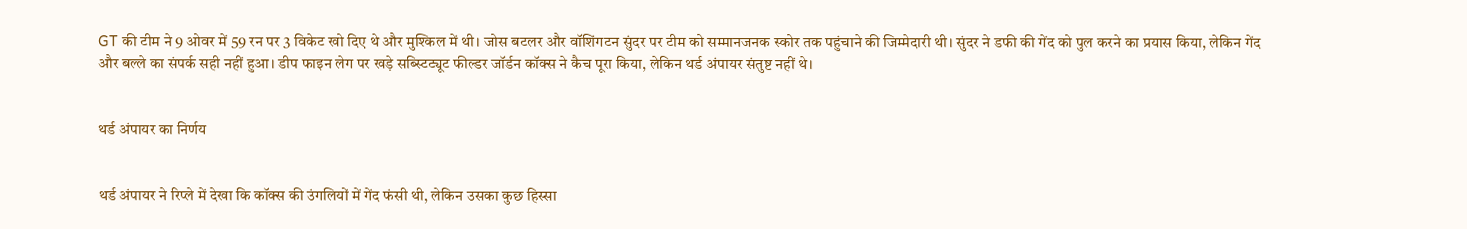GT की टीम ने 9 ओवर में 59 रन पर 3 विकेट खो दिए थे और मुश्किल में थी। जोस बटलर और वॉशिंगटन सुंदर पर टीम को सम्मानजनक स्कोर तक पहुंचाने की जिम्मेदारी थी। सुंदर ने डफी की गेंद को पुल करने का प्रयास किया, लेकिन गेंद और बल्ले का संपर्क सही नहीं हुआ। डीप फाइन लेग पर खड़े सब्स्टिट्यूट फील्डर जॉर्डन कॉक्स ने कैच पूरा किया, लेकिन थर्ड अंपायर संतुष्ट नहीं थे।


थर्ड अंपायर का निर्णय


थर्ड अंपायर ने रिप्ले में देखा कि कॉक्स की उंगलियों में गेंद फंसी थी, लेकिन उसका कुछ हिस्सा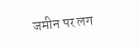जमीन पर लग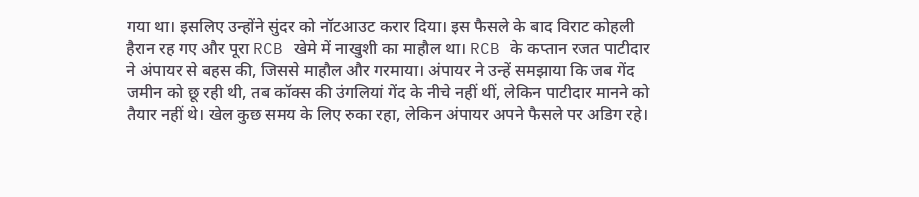गया था। इसलिए उन्होंने सुंदर को नॉटआउट करार दिया। इस फैसले के बाद विराट कोहली हैरान रह गए और पूरा RCB खेमे में नाखुशी का माहौल था। RCB के कप्तान रजत पाटीदार ने अंपायर से बहस की, जिससे माहौल और गरमाया। अंपायर ने उन्हें समझाया कि जब गेंद जमीन को छू रही थी, तब कॉक्स की उंगलियां गेंद के नीचे नहीं थीं, लेकिन पाटीदार मानने को तैयार नहीं थे। खेल कुछ समय के लिए रुका रहा, लेकिन अंपायर अपने फैसले पर अडिग रहे।